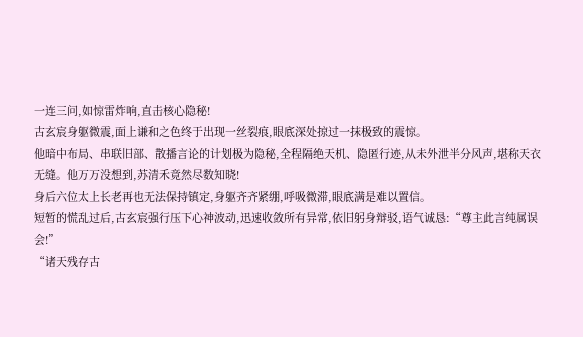一连三问,如惊雷炸响,直击核心隐秘!
古玄宸身躯微震,面上谦和之色终于出现一丝裂痕,眼底深处掠过一抹极致的震惊。
他暗中布局、串联旧部、散播言论的计划极为隐秘,全程隔绝天机、隐匿行迹,从未外泄半分风声,堪称天衣无缝。他万万没想到,苏清禾竟然尽数知晓!
身后六位太上长老再也无法保持镇定,身躯齐齐紧绷,呼吸微滞,眼底满是难以置信。
短暂的慌乱过后,古玄宸强行压下心神波动,迅速收敛所有异常,依旧躬身辩驳,语气诚恳:“尊主此言纯属误会!”
“诸天残存古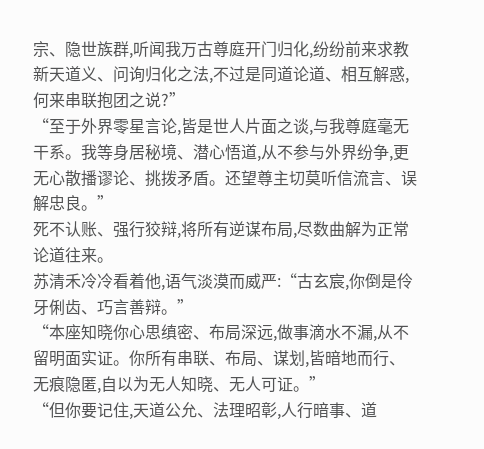宗、隐世族群,听闻我万古尊庭开门归化,纷纷前来求教新天道义、问询归化之法,不过是同道论道、相互解惑,何来串联抱团之说?”
“至于外界零星言论,皆是世人片面之谈,与我尊庭毫无干系。我等身居秘境、潜心悟道,从不参与外界纷争,更无心散播谬论、挑拨矛盾。还望尊主切莫听信流言、误解忠良。”
死不认账、强行狡辩,将所有逆谋布局,尽数曲解为正常论道往来。
苏清禾冷冷看着他,语气淡漠而威严:“古玄宸,你倒是伶牙俐齿、巧言善辩。”
“本座知晓你心思缜密、布局深远,做事滴水不漏,从不留明面实证。你所有串联、布局、谋划,皆暗地而行、无痕隐匿,自以为无人知晓、无人可证。”
“但你要记住,天道公允、法理昭彰,人行暗事、道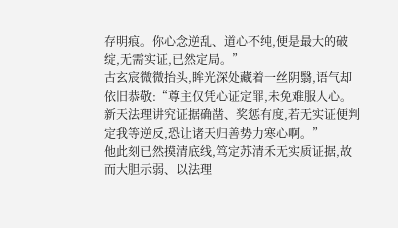存明痕。你心念逆乱、道心不纯,便是最大的破绽,无需实证,已然定局。”
古玄宸微微抬头,眸光深处藏着一丝阴翳,语气却依旧恭敬:“尊主仅凭心证定罪,未免难服人心。新天法理讲究证据确凿、奖惩有度,若无实证便判定我等逆反,恐让诸天归善势力寒心啊。”
他此刻已然摸清底线,笃定苏清禾无实质证据,故而大胆示弱、以法理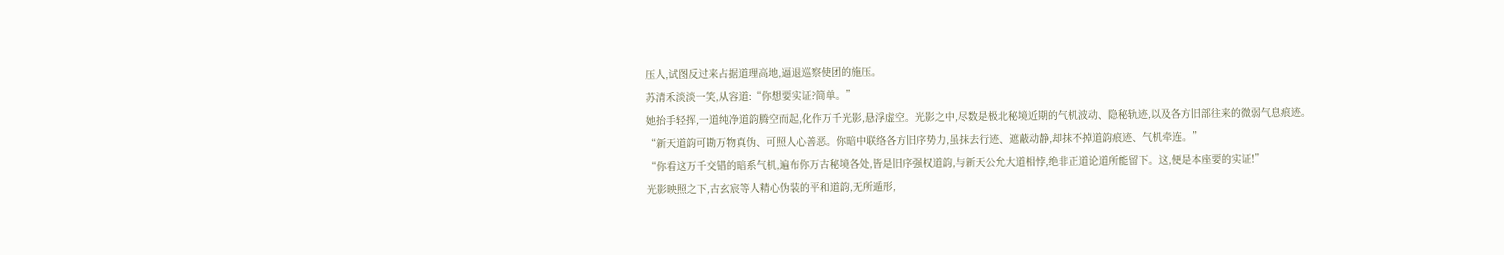压人,试图反过来占据道理高地,逼退巡察使团的施压。
苏清禾淡淡一笑,从容道:“你想要实证?简单。”
她抬手轻挥,一道纯净道韵腾空而起,化作万千光影,悬浮虚空。光影之中,尽数是极北秘境近期的气机波动、隐秘轨迹,以及各方旧部往来的微弱气息痕迹。
“新天道韵可勘万物真伪、可照人心善恶。你暗中联络各方旧序势力,虽抹去行迹、遮蔽动静,却抹不掉道韵痕迹、气机牵连。”
“你看这万千交错的暗系气机,遍布你万古秘境各处,皆是旧序强权道韵,与新天公允大道相悖,绝非正道论道所能留下。这,便是本座要的实证!”
光影映照之下,古玄宸等人精心伪装的平和道韵,无所遁形,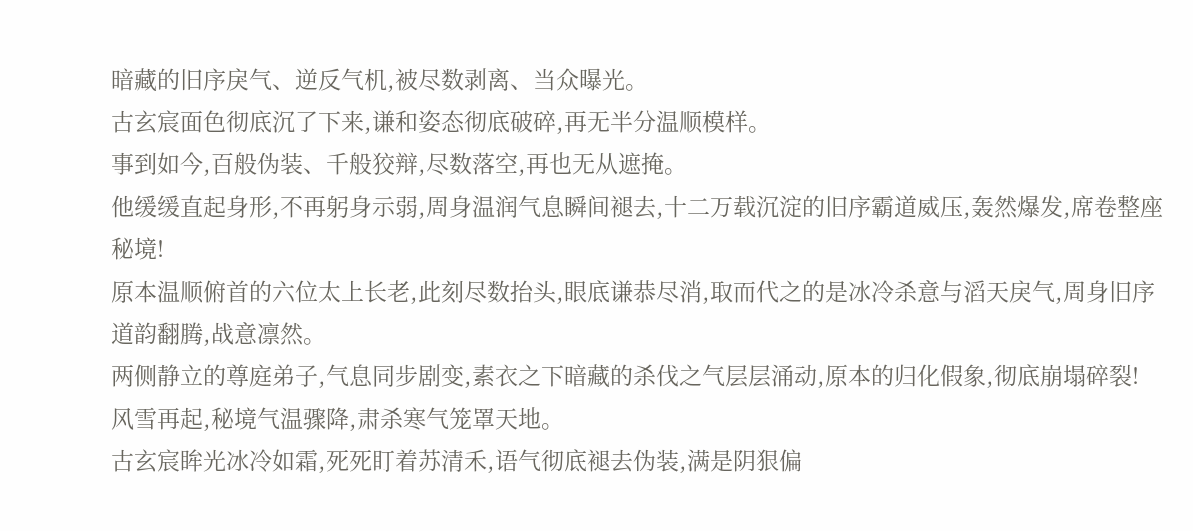暗藏的旧序戾气、逆反气机,被尽数剥离、当众曝光。
古玄宸面色彻底沉了下来,谦和姿态彻底破碎,再无半分温顺模样。
事到如今,百般伪装、千般狡辩,尽数落空,再也无从遮掩。
他缓缓直起身形,不再躬身示弱,周身温润气息瞬间褪去,十二万载沉淀的旧序霸道威压,轰然爆发,席卷整座秘境!
原本温顺俯首的六位太上长老,此刻尽数抬头,眼底谦恭尽消,取而代之的是冰冷杀意与滔天戾气,周身旧序道韵翻腾,战意凛然。
两侧静立的尊庭弟子,气息同步剧变,素衣之下暗藏的杀伐之气层层涌动,原本的归化假象,彻底崩塌碎裂!
风雪再起,秘境气温骤降,肃杀寒气笼罩天地。
古玄宸眸光冰冷如霜,死死盯着苏清禾,语气彻底褪去伪装,满是阴狠偏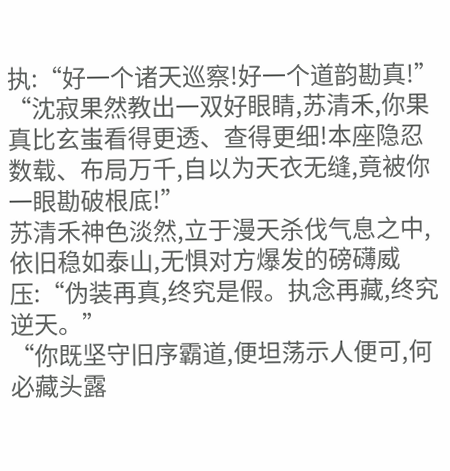执:“好一个诸天巡察!好一个道韵勘真!”
“沈寂果然教出一双好眼睛,苏清禾,你果真比玄蚩看得更透、查得更细!本座隐忍数载、布局万千,自以为天衣无缝,竟被你一眼勘破根底!”
苏清禾神色淡然,立于漫天杀伐气息之中,依旧稳如泰山,无惧对方爆发的磅礴威压:“伪装再真,终究是假。执念再藏,终究逆天。”
“你既坚守旧序霸道,便坦荡示人便可,何必藏头露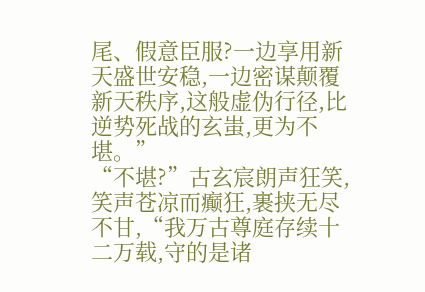尾、假意臣服?一边享用新天盛世安稳,一边密谋颠覆新天秩序,这般虚伪行径,比逆势死战的玄蚩,更为不堪。”
“不堪?”古玄宸朗声狂笑,笑声苍凉而癫狂,裹挟无尽不甘,“我万古尊庭存续十二万载,守的是诸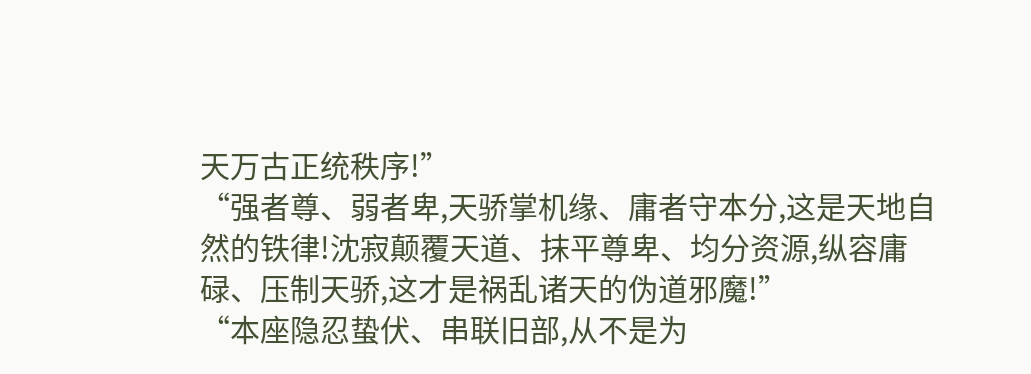天万古正统秩序!”
“强者尊、弱者卑,天骄掌机缘、庸者守本分,这是天地自然的铁律!沈寂颠覆天道、抹平尊卑、均分资源,纵容庸碌、压制天骄,这才是祸乱诸天的伪道邪魔!”
“本座隐忍蛰伏、串联旧部,从不是为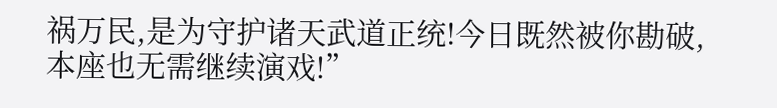祸万民,是为守护诸天武道正统!今日既然被你勘破,本座也无需继续演戏!”